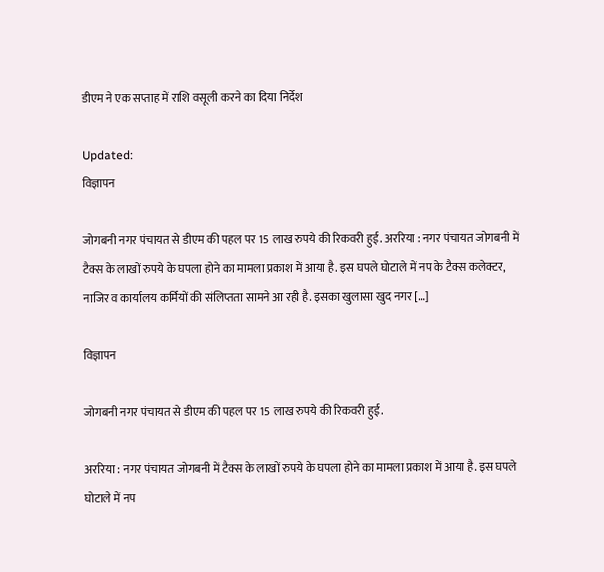डीएम ने एक सप्ताह में राशि वसूली करने का दिया निर्देश

Updated:
विज्ञापन

जोगबनी नगर पंचायत से डीएम की पहल पर 15 लाख रुपये की रिकवरी हुई. अररिया : नगर पंचायत जोगबनी में टैक्स के लाखों रुपये के घपला होने का मामला प्रकाश में आया है. इस घपले घोटाले में नप के टैक्स कलेक्टर, नाजिर व कार्यालय कर्मियों की संलिप्तता सामने आ रही है. इसका खुलासा खुद नगर […]

विज्ञापन

जोगबनी नगर पंचायत से डीएम की पहल पर 15 लाख रुपये की रिकवरी हुई.

अररिया : नगर पंचायत जोगबनी में टैक्स के लाखों रुपये के घपला होने का मामला प्रकाश में आया है. इस घपले घोटाले में नप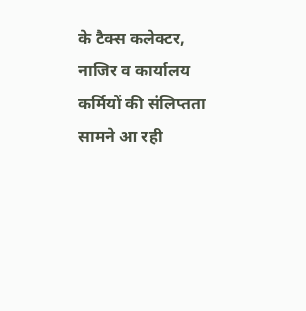के टैक्स कलेक्टर, नाजिर व कार्यालय कर्मियों की संलिप्तता सामने आ रही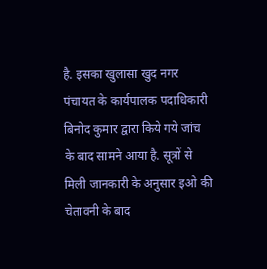है. इसका खुलासा खुद नगर पंचायत के कार्यपालक पदाधिकारी बिनोद कुमार द्वारा किये गये जांच के बाद सामने आया है. सूत्रों से मिली जानकारी के अनुसार इओ की चेतावनी के बाद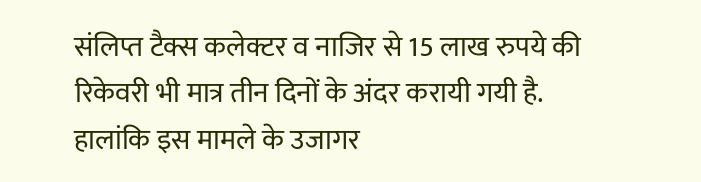संलिप्त टैक्स कलेक्टर व नाजिर से 15 लाख रुपये की रिकेवरी भी मात्र तीन दिनों के अंदर करायी गयी है.
हालांकि इस मामले के उजागर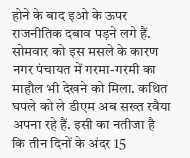होने के बाद इओ के ऊपर राजनीतिक दबाव पड़ने लगे हैं. सोमवार को इस मसले के कारण नगर पंचायत में गरमा-गरमी का माहौल भी देखने को मिला. कथित घपले को ले डीएम अब सख्त रवैया अपना रहे हैं. इसी का नतीजा है कि तीन दिनों के अंदर 15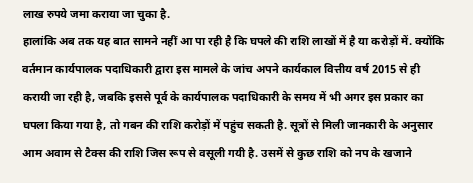लाख रुपये जमा कराया जा चुका है.
हालांकि अब तक यह बात सामने नहीं आ पा रही है कि घपले की राशि लाखों में है या करोड़ों में. क्योंकि वर्तमान कार्यपालक पदाधिकारी द्वारा इस मामले के जांच अपने कार्यकाल वित्तीय वर्ष 2015 से ही करायी जा रही है, जबकि इससे पूर्व के कार्यपालक पदाधिकारी के समय में भी अगर इस प्रकार का घपला किया गया है, तो गबन की राशि करोड़ों में पहुंच सकती है. सूत्रों से मिली जानकारी के अनुसार आम अवाम से टैक्स की राशि जिस रूप से वसूली गयी है. उसमें से कुछ राशि को नप के खजाने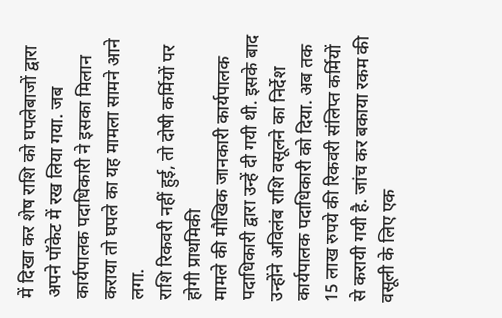में दिखा कर शेष राशि को घपलेबाजों द्वारा अपने पॉकेट में रख लिया गया. जब कार्यपालक पदाधिकारी ने इसका मिलान कराया तो घपले का यह मामला सामने आने लगा.
राशि रिकवरी नहीं हुई, तो दोषी कर्मियों पर होगी प्राथमिकी
मामले की मौखिक जानकारी कार्यपालक पदाधिकारी द्वारा उन्हें दी गयी थी. इसके बाद उन्होंने अविलंब राशि वसूलने का निर्देश कार्यपालक पदाधिकारी को दिया. अब तक 15 लाख रुपये की रिकवरी संलिप्त कर्मियों से करायी गयी है. जांच कर बकाया रकम की वसूली के लिए एक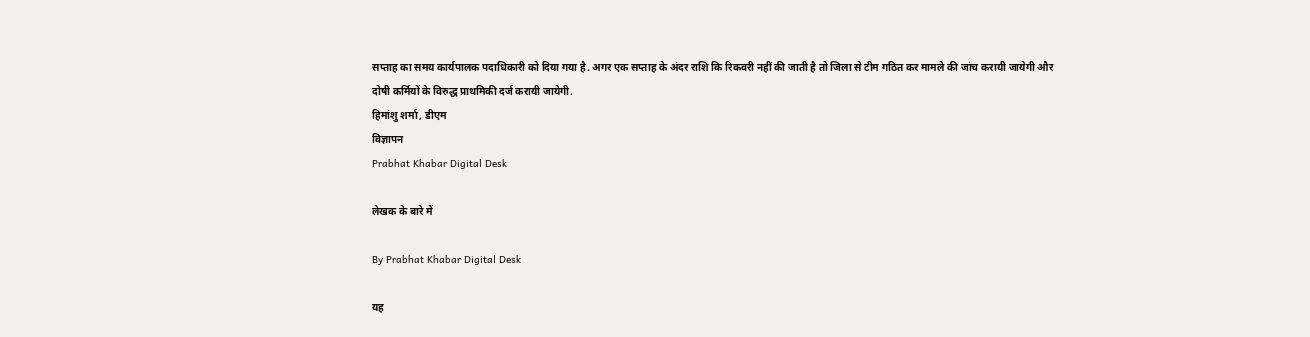सप्ताह का समय कार्यपालक पदाधिकारी को दिया गया है. अगर एक सप्ताह के अंदर राशि कि रिकवरी नहीं की जाती है तो जिला से टीम गठित कर मामले की जांच करायी जायेगी और दोषी कर्मियों के विरुद्ध प्राथमिकी दर्ज करायी जायेगी.
हिमांशु शर्मा, डीएम
विज्ञापन
Prabhat Khabar Digital Desk

लेखक के बारे में

By Prabhat Khabar Digital Desk

यह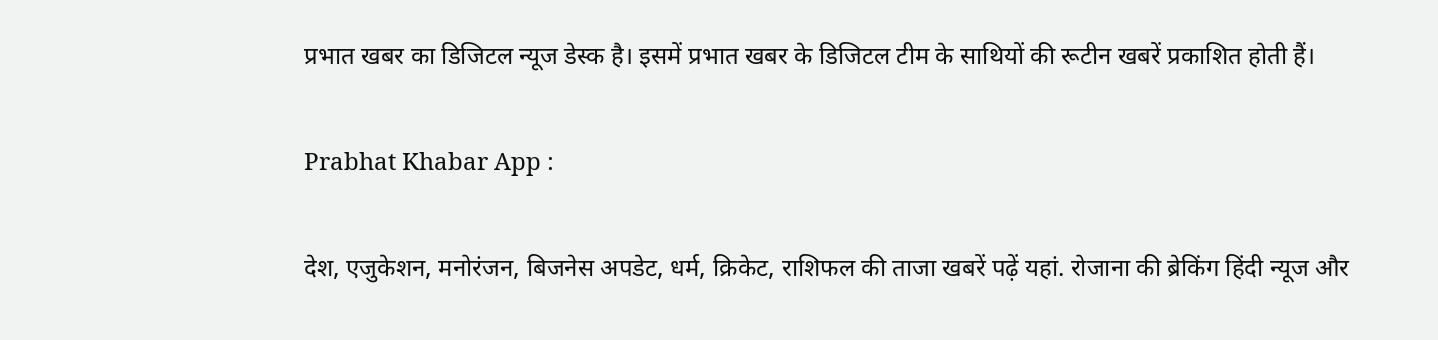प्रभात खबर का डिजिटल न्यूज डेस्क है। इसमें प्रभात खबर के डिजिटल टीम के साथियों की रूटीन खबरें प्रकाशित होती हैं।

Prabhat Khabar App :

देश, एजुकेशन, मनोरंजन, बिजनेस अपडेट, धर्म, क्रिकेट, राशिफल की ताजा खबरें पढ़ें यहां. रोजाना की ब्रेकिंग हिंदी न्यूज और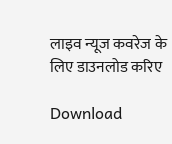लाइव न्यूज कवरेज के लिए डाउनलोड करिए

Download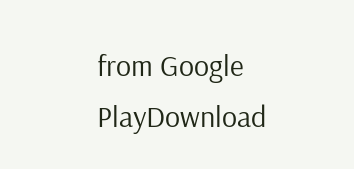from Google PlayDownload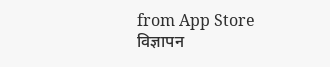from App Store
विज्ञापन